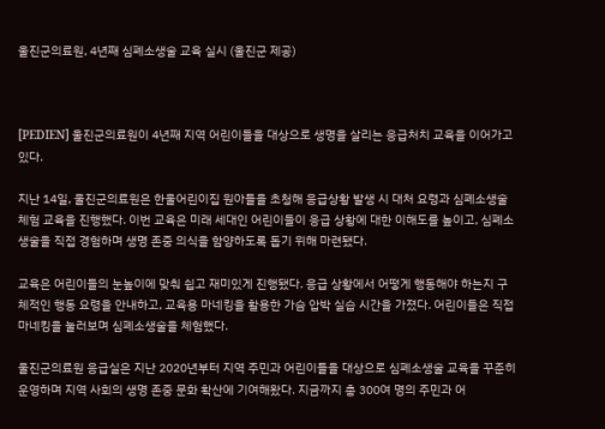울진군의료원, 4년째 심폐소생술 교육 실시 (울진군 제공)



[PEDIEN] 울진군의료원이 4년째 지역 어린이들을 대상으로 생명을 살리는 응급처치 교육을 이어가고 있다.

지난 14일, 울진군의료원은 한울어린이집 원아들을 초청해 응급상황 발생 시 대처 요령과 심폐소생술 체험 교육을 진행했다. 이번 교육은 미래 세대인 어린이들이 응급 상황에 대한 이해도를 높이고, 심폐소생술을 직접 경험하며 생명 존중 의식을 함양하도록 돕기 위해 마련됐다.

교육은 어린이들의 눈높이에 맞춰 쉽고 재미있게 진행됐다. 응급 상황에서 어떻게 행동해야 하는지 구체적인 행동 요령을 안내하고, 교육용 마네킹을 활용한 가슴 압박 실습 시간을 가졌다. 어린이들은 직접 마네킹을 눌러보며 심폐소생술을 체험했다.

울진군의료원 응급실은 지난 2020년부터 지역 주민과 어린이들을 대상으로 심폐소생술 교육을 꾸준히 운영하며 지역 사회의 생명 존중 문화 확산에 기여해왔다. 지금까지 총 300여 명의 주민과 어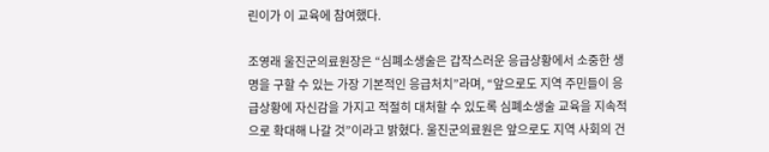린이가 이 교육에 참여했다.

조영래 울진군의료원장은 “심폐소생술은 갑작스러운 응급상황에서 소중한 생명을 구할 수 있는 가장 기본적인 응급처치”라며, “앞으로도 지역 주민들이 응급상황에 자신감을 가지고 적절히 대처할 수 있도록 심폐소생술 교육을 지속적으로 확대해 나갈 것”이라고 밝혔다. 울진군의료원은 앞으로도 지역 사회의 건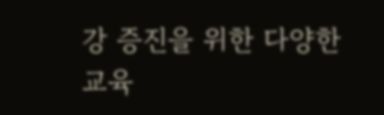강 증진을 위한 다양한 교육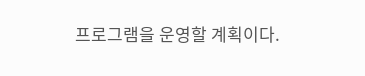프로그램을 운영할 계획이다.